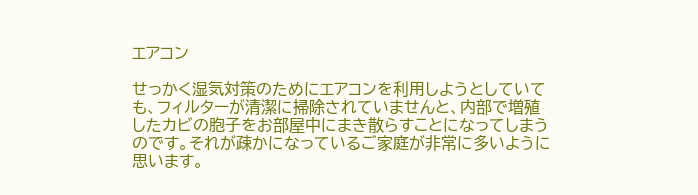エアコン

せっかく湿気対策のためにエアコンを利用しようとしていても、フィルターが清潔に掃除されていませんと、内部で増殖したカビの胞子をお部屋中にまき散らすことになってしまうのです。それが疎かになっているご家庭が非常に多いように思います。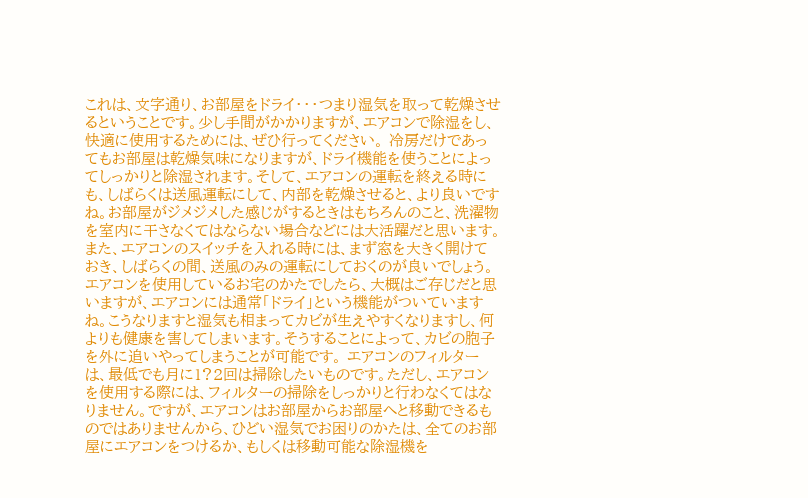これは、文字通り、お部屋をドライ・・・つまり湿気を取って乾燥させるということです。少し手間がかかりますが、エアコンで除湿をし、快適に使用するためには、ぜひ行ってください。 冷房だけであってもお部屋は乾燥気味になりますが、ドライ機能を使うことによってしっかりと除湿されます。そして、エアコンの運転を終える時にも、しばらくは送風運転にして、内部を乾燥させると、より良いですね。お部屋がジメジメした感じがするときはもちろんのこと、洗濯物を室内に干さなくてはならない場合などには大活躍だと思います。また、エアコンのスイッチを入れる時には、まず窓を大きく開けておき、しばらくの間、送風のみの運転にしておくのが良いでしょう。 エアコンを使用しているお宅のかたでしたら、大概はご存じだと思いますが、エアコンには通常「ドライ」という機能がついていますね。こうなりますと湿気も相まってカビが生えやすくなりますし、何よりも健康を害してしまいます。そうすることによって、カビの胞子を外に追いやってしまうことが可能です。 エアコンのフィルターは、最低でも月に1?2回は掃除したいものです。ただし、エアコンを使用する際には、フィルターの掃除をしっかりと行わなくてはなりません。ですが、エアコンはお部屋からお部屋へと移動できるものではありませんから、ひどい湿気でお困りのかたは、全てのお部屋にエアコンをつけるか、もしくは移動可能な除湿機を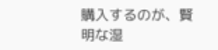購入するのが、賢明な湿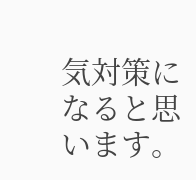気対策になると思います。